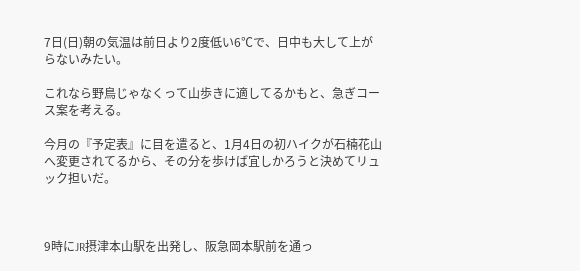7日(日)朝の気温は前日より2度低い6℃で、日中も大して上がらないみたい。

これなら野鳥じゃなくって山歩きに適してるかもと、急ぎコース案を考える。

今月の『予定表』に目を遣ると、1月4日の初ハイクが石楠花山へ変更されてるから、その分を歩けば宜しかろうと決めてリュック担いだ。



9時にJR摂津本山駅を出発し、阪急岡本駅前を通っ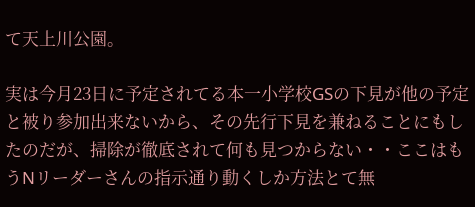て天上川公園。

実は今月23日に予定されてる本一小学校GSの下見が他の予定と被り参加出来ないから、その先行下見を兼ねることにもしたのだが、掃除が徹底されて何も見つからない・・ここはもうNリーダーさんの指示通り動くしか方法とて無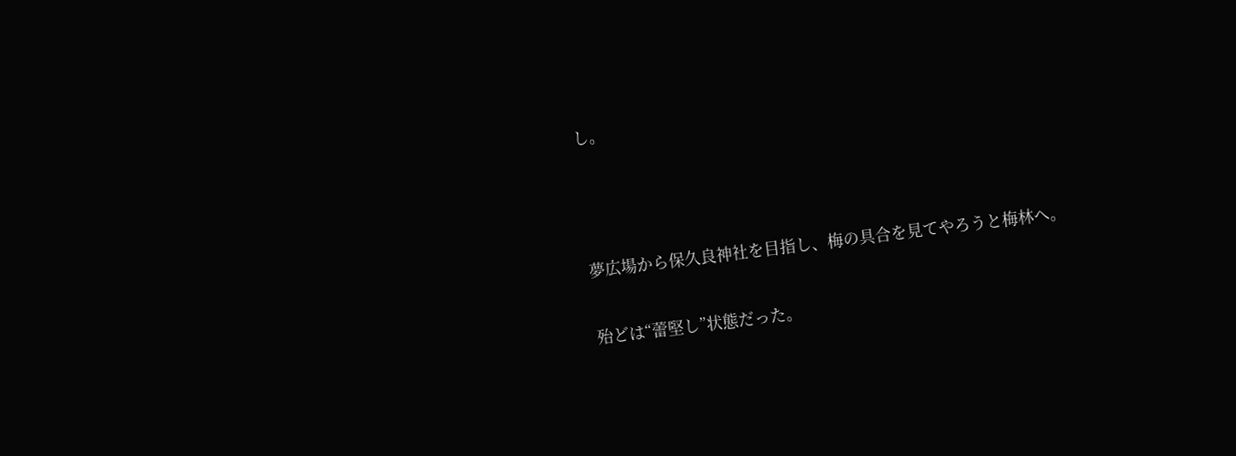し。



夢広場から保久良神社を目指し、梅の具合を見てやろうと梅林へ。

殆どは“蕾堅し”状態だった。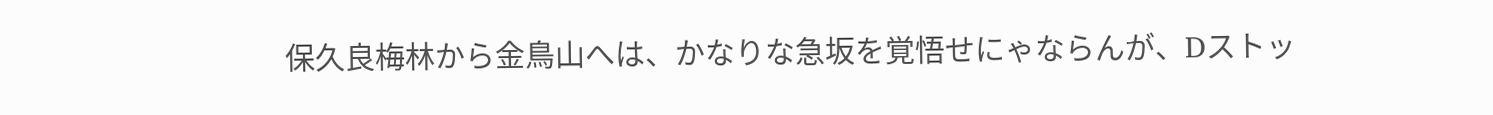保久良梅林から金鳥山へは、かなりな急坂を覚悟せにゃならんが、Dストッ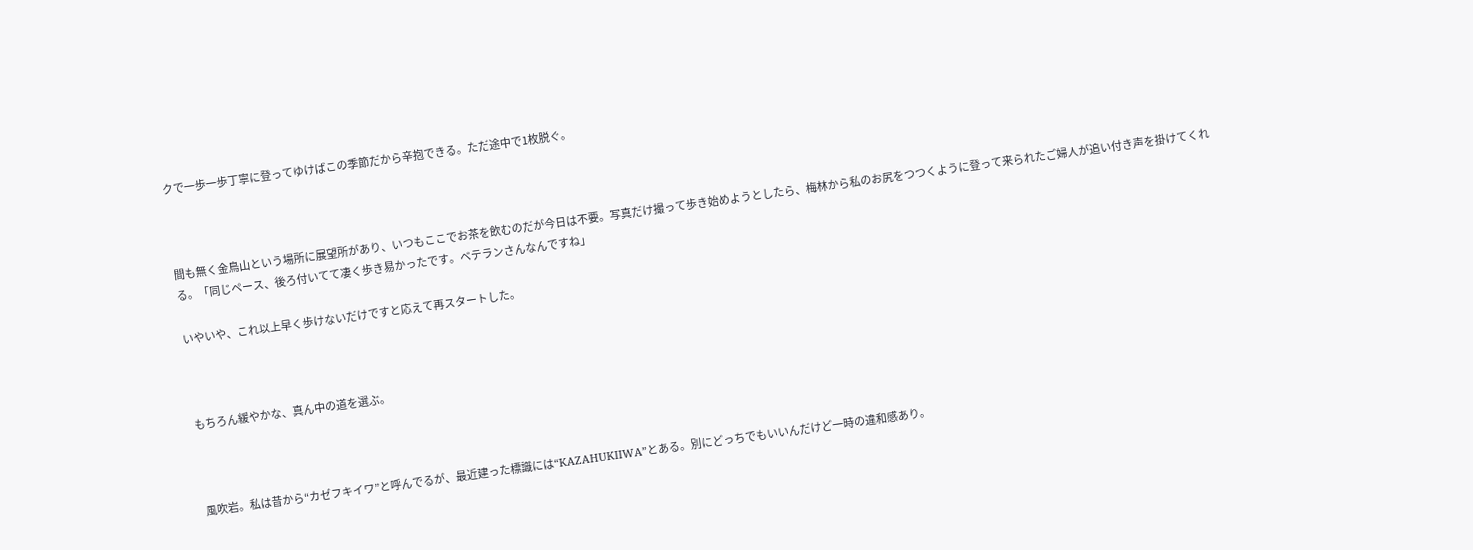クで一歩一歩丁寧に登ってゆけばこの季節だから辛抱できる。ただ途中で1枚脱ぐ。



間も無く金鳥山という場所に展望所があり、いつもここでお茶を飲むのだが今日は不要。写真だけ撮って歩き始めようとしたら、梅林から私のお尻をつつくように登って来られたご婦人が追い付き声を掛けてくれる。「同じペース、後ろ付いてて凄く歩き易かったです。ベテランさんなんですね」

いやいや、これ以上早く歩けないだけですと応えて再スタートした。



もちろん緩やかな、真ん中の道を選ぶ。



風吹岩。私は昔から“カゼフキイワ”と呼んでるが、最近建った標識には“KAZAHUKIIWA”とある。別にどっちでもいいんだけど一時の違和感あり。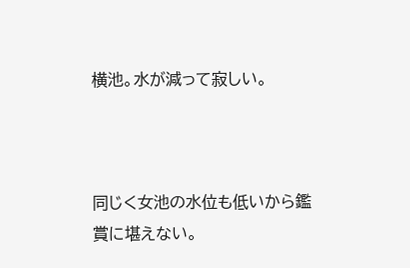横池。水が減って寂しい。



同じく女池の水位も低いから鑑賞に堪えない。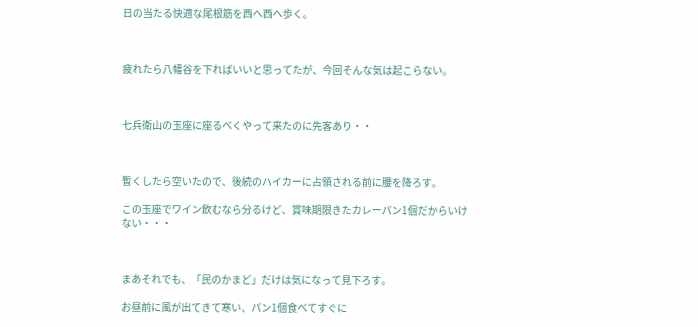日の当たる快適な尾根筋を西へ西へ歩く。



疲れたら八幡谷を下ればいいと思ってたが、今回そんな気は起こらない。



七兵衛山の玉座に座るべくやって来たのに先客あり・・



暫くしたら空いたので、後続のハイカーに占領される前に腰を降ろす。

この玉座でワイン飲むなら分るけど、賞味期限きたカレーパン1個だからいけない・・・



まあそれでも、「民のかまど」だけは気になって見下ろす。

お昼前に風が出てきて寒い、パン1個食べてすぐに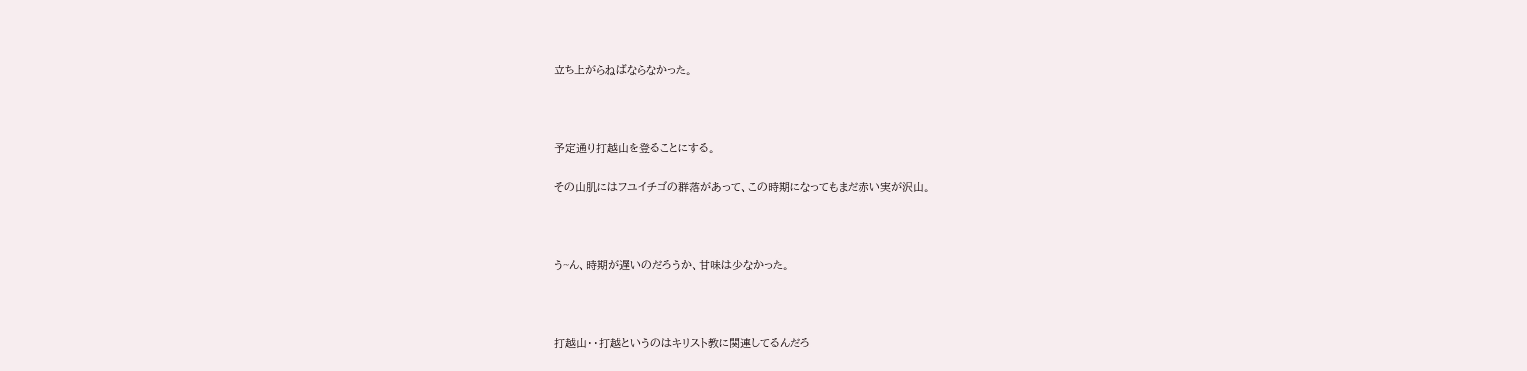立ち上がらねばならなかった。



予定通り打越山を登ることにする。

その山肌にはフユイチゴの群落があって、この時期になってもまだ赤い実が沢山。



う~ん、時期が遅いのだろうか、甘味は少なかった。



打越山・・打越というのはキリスト教に関連してるんだろ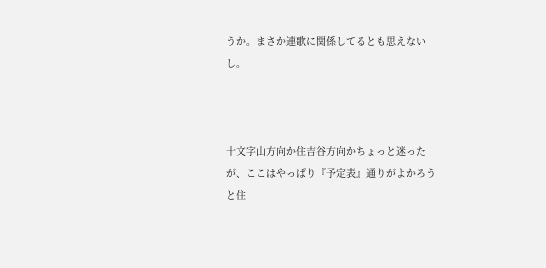うか。まさか連歌に関係してるとも思えないし。



十文字山方向か住吉谷方向かちょっと迷ったが、ここはやっぱり『予定表』通りがよかろうと住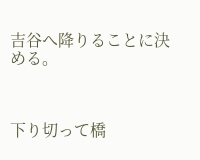吉谷へ降りることに決める。



下り切って橋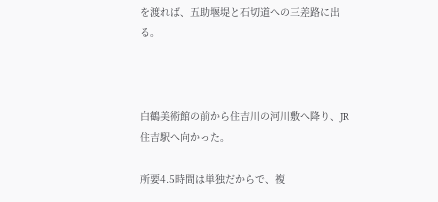を渡れば、五助堰堤と石切道への三差路に出る。



白鶴美術館の前から住吉川の河川敷へ降り、JR住吉駅へ向かった。

所要4.5時間は単独だからで、複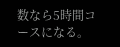数なら5時間コースになる。